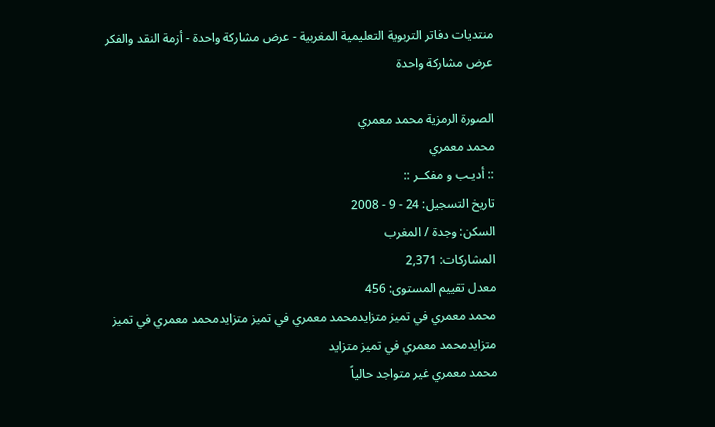منتديات دفاتر التربوية التعليمية المغربية - عرض مشاركة واحدة - أزمة النقد والفكر
عرض مشاركة واحدة

الصورة الرمزية محمد معمري
محمد معمري
:: أديـب و مفكــر ::
تاريخ التسجيل: 24 - 9 - 2008
السكن: وجدة / المغرب
المشاركات: 2,371
معدل تقييم المستوى: 456
محمد معمري في تميز متزايدمحمد معمري في تميز متزايدمحمد معمري في تميز متزايدمحمد معمري في تميز متزايد
محمد معمري غير متواجد حالياً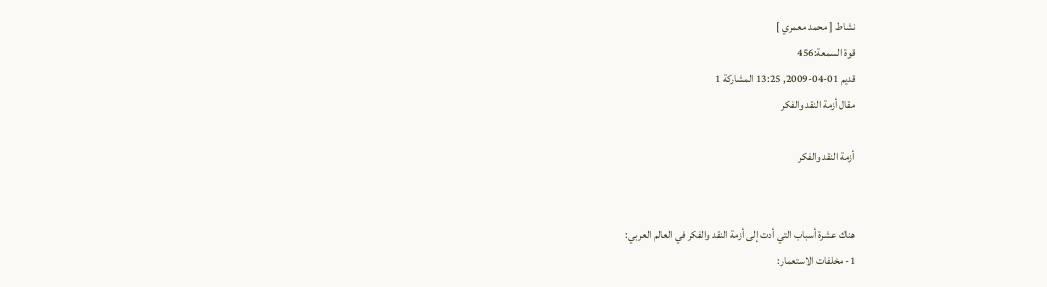نشاط [ محمد معمري ]
قوة السمعة:456
قديم 01-04-2009, 13:25 المشاركة 1
مقال أزمة النقد والفكر

أزمة النقد والفكر


هناك عشرة أسباب التي أدت إلى أزمة النقد والفكر في العالم العربي:
1- مخلفات الاستعمار: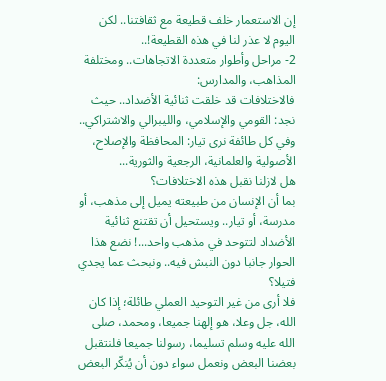إن الاستعمار خلف قطيعة مع ثقافتنا.. لكن اليوم لا عذر لنا في هذه القطيعة!..
2- مراحل وأطوار متعددة الاتجاهات.. ومختلفة المذاهب، والمدارس:
فالاختلافات قد خلقت ثنائية الأضداد.. حيث نجد: القومي والإسلامي، والليبرالي والاشتراكي.. وفي كل طائفة نرى تيار: المحافظة والإصلاح، الأصولية والعلمانية، الرجعية والثورية...
هل لازلنا نقبل هذه الاختلافات؟
بما أن الإنسان من طبيعته يميل إلى مذهب، أو مدرسة، أو تيار.. ويستحيل أن تقتنع ثنائية الأضداد لتتوحد في مذهب واحد...! نضع هذا الحوار جانبا دون النبش فيه.. ونبحث عما يجدي فتيلا؟
فلا أرى من غير التوحيد العملي طائلة؛ إذا كان الله، جل وعلا، هو إلهنا جميعا، ومحمد، صلى الله عليه وسلم تسليما، رسولنا جميعا فلنتقبل بعضنا البعض ونعمل سواء دون أن يُنكّر البعض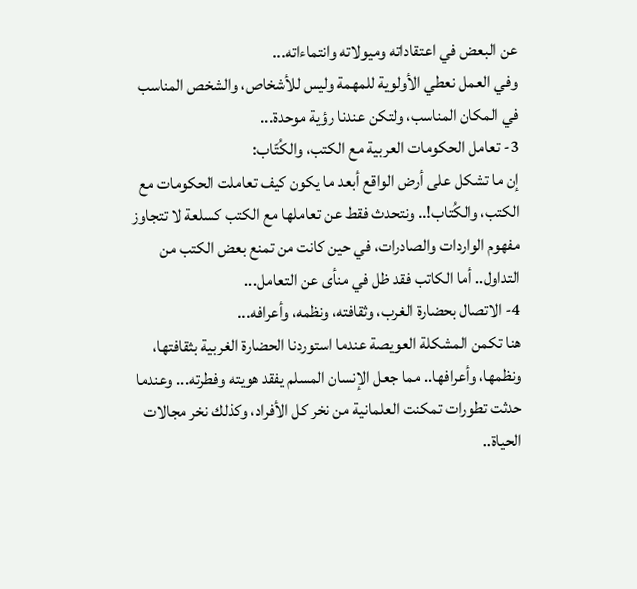عن البعض في اعتقاداته وميولاته وانتماءاته...
وفي العمل نعطي الأولوية للمهمة وليس للأشخاص، والشخص المناسب في المكان المناسب، ولتكن عندنا رؤية موحدة...
3- تعامل الحكومات العربية مع الكتب، والكُتّاب:
إن ما تشكل على أرض الواقع أبعد ما يكون كيف تعاملت الحكومات مع الكتب، والكُتاب!.. ونتحدث فقط عن تعاملها مع الكتب كسلعة لا تتجاوز مفهوم الواردات والصادرات، في حين كانت من تمنع بعض الكتب من التداول.. أما الكاتب فقد ظل في منأى عن التعامل...
4- الاتصال بحضارة الغرب، وثقافته، ونظمه، وأعرافه...
هنا تكمن المشكلة العويصة عندما استوردنا الحضارة الغربية بثقافتها، ونظمها، وأعرافها.. مما جعل الإنسان المسلم يفقد هويته وفطرته... وعندما حدثت تطورات تمكنت العلمانية من نخر كل الأفراد، وكذلك نخر مجالات الحياة..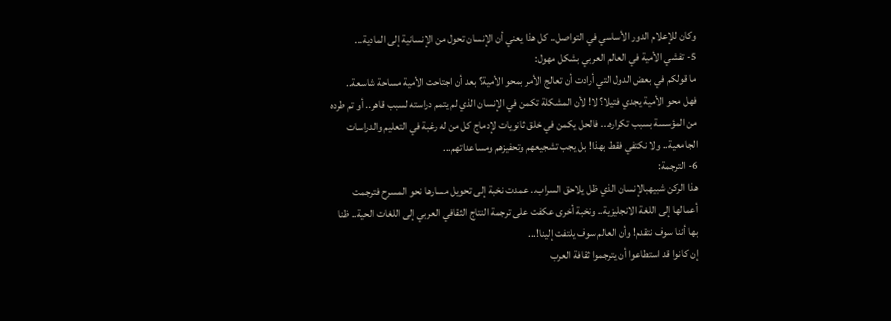وكان للإعلام الدور الأساسي في التواصل.. كل هذا يعني أن الإنسان تحول من الإنسانية إلى المادية...
5- تفشي الأمية في العالم العربي بشكل مهول:
ما قولكم في بعض الدول التي أرادت أن تعالج الأمر بمحو الأمية؟ بعد أن اجتاحت الأمية مساحة شاسعة..
فهل محو الأمية يجدي فتيلا؟ لا! لأن المشكلة تكمن في الإنسان الذي لم يتمم دراسته لسبب قاهر.. أو تم طرده من المؤسسة بسبب تكراره... فالحل يكمن في خلق ثانويات لإدماج كل من له رغبة في التعليم والدراسات الجامعية.. ولا نكتفي فقط بهذا! بل يجب تشجيعهم وتحفيزهم ومساعداتهم...
6- الترجمة:
هذا الركن شبيهبالإنسان الذي ظل يلاحق السراب.. عمدت نخبة إلى تحويل مسارها نحو المسرح فترجمت أعمالها إلى اللغة الانجليزية.. ونخبة أخرى عكفت على ترجمة النتاج الثقافي العربي إلى اللغات الحية.. ظنا بها أننا سوف نتقدم! وأن العالم سوف يلتفت إلينا!...
إن كانوا قد استطاعوا أن يترجموا ثقافة العرب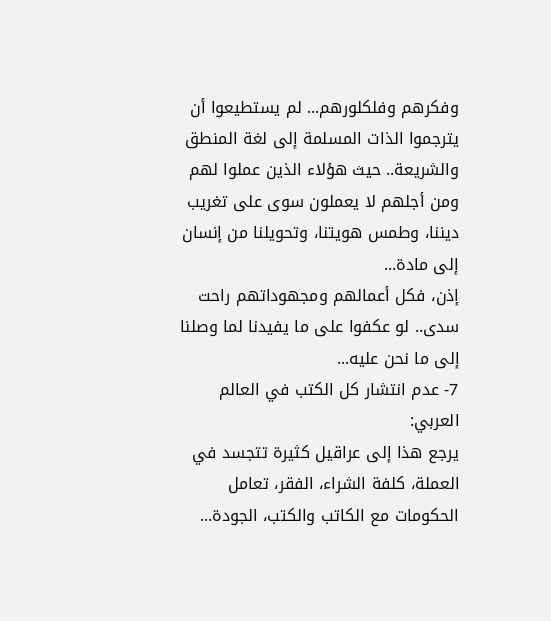وفكرهم وفلكلورهم... لم يستطيعوا أن يترجموا الذات المسلمة إلى لغة المنطق والشريعة.. حيث هؤلاء الذين عملوا لهم ومن أجلهم لا يعملون سوى على تغريب ديننا، وطمس هويتنا، وتحويلنا من إنسان إلى مادة...
إذن، فكل أعمالهم ومجهوداتهم راحت سدى.. لو عكفوا على ما يفيدنا لما وصلنا إلى ما نحن عليه...
7- عدم انتشار كل الكتب في العالم العربي:
يرجع هذا إلى عراقيل كثيرة تتجسد في العملة، كلفة الشراء، الفقر، تعامل الحكومات مع الكاتب والكتب، الجودة...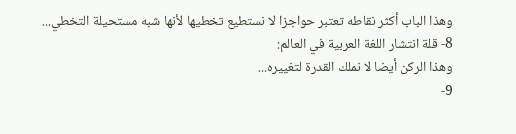وهذا الباب أكثر نقاطه تعتبر حواجزا لا نستطيع تخطيها لأنها شبه مستحيلة التخطي...
8- قلة انتشار اللغة العربية في العالم:
وهذا الركن أيضا لا نملك القدرة لتغييره...
9-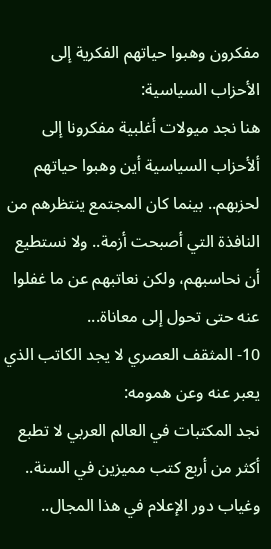مفكرون وهبوا حياتهم الفكرية إلى الأحزاب السياسية:
هنا نجد ميولات أغلبية مفكرونا إلى ألأحزاب السياسية أين وهبوا حياتهم لحزبهم.. بينما كان المجتمع ينتظرهم من النافذة التي أصبحت أزمة.. ولا نستطيع أن نحاسبهم، ولكن نعاتبهم عن ما غفلوا عنه حتى تحول إلى معاناة...
10- المثقف العصري لا يجد الكاتب الذي يعبر عنه وعن همومه:
نجد المكتبات في العالم العربي لا تطبع أكثر من أربع كتب مميزين في السنة.. وغياب دور الإعلام في هذا المجال..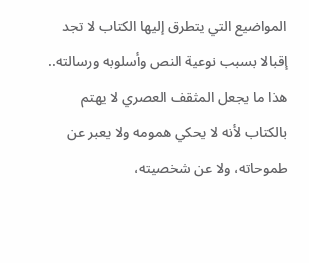المواضيع التي يتطرق إليها الكتاب لا تجد إقبالا بسبب نوعية النص وأسلوبه ورسالته.. هذا ما يجعل المثقف العصري لا يهتم بالكتاب لأنه لا يحكي همومه ولا يعبر عن طموحاته، ولا عن شخصيته،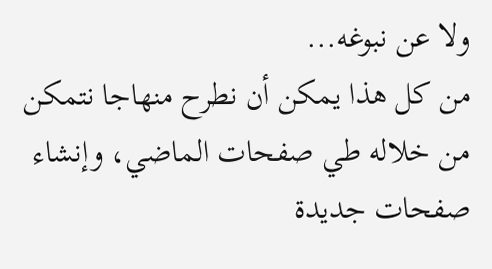ولا عن نبوغه...
من كل هذا يمكن أن نطرح منهاجا نتمكن من خلاله طي صفحات الماضي، وإنشاء صفحات جديدة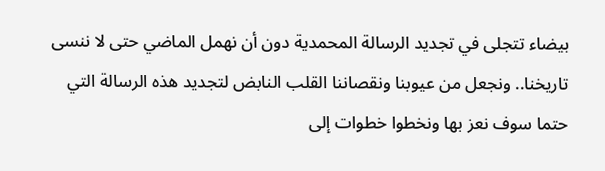بيضاء تتجلى في تجديد الرسالة المحمدية دون أن نهمل الماضي حتى لا ننسى تاريخنا.. ونجعل من عيوبنا ونقصاننا القلب النابض لتجديد هذه الرسالة التي حتما سوف نعز بها ونخطوا خطوات إلى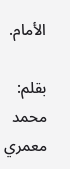الأمام.

بقلم: محمد معمري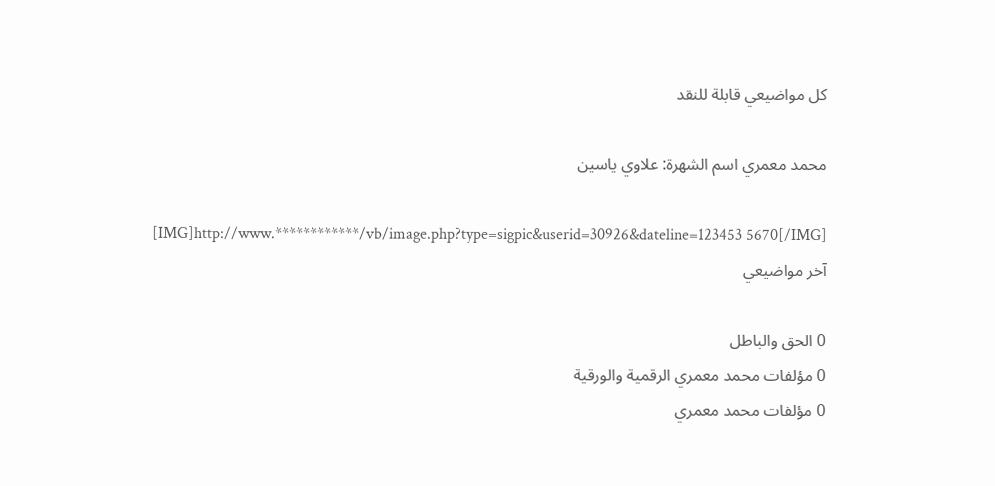كل مواضيعي قابلة للنقد

محمد معمري اسم الشهرة: علاوي ياسين

[IMG]http://www.************/vb/image.php?type=sigpic&userid=30926&dateline=123453 5670[/IMG]
آخر مواضيعي

0 الحق والباطل
0 مؤلفات محمد معمري الرقمية والورقية
0 مؤلفات محمد معمري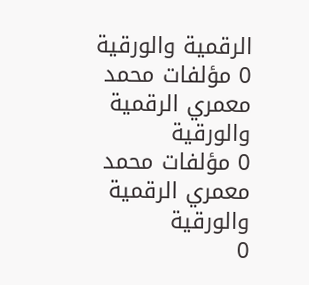الرقمية والورقية
0 مؤلفات محمد معمري الرقمية والورقية
0 مؤلفات محمد معمري الرقمية والورقية
0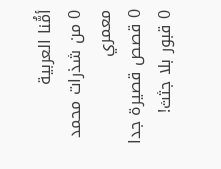أمُّنا العربية
0 من شذرات محمد معمري
0 قصص قصيرة جدا
0 قبور بلا جثث!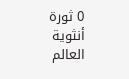0 ثورة أنثوية العالم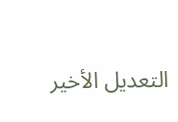التعديل الأخير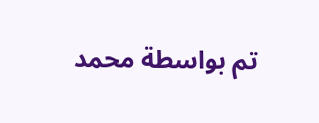تم بواسطة محمد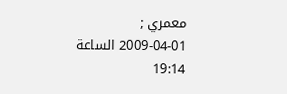معمري ; 01-04-2009 الساعة 19:14